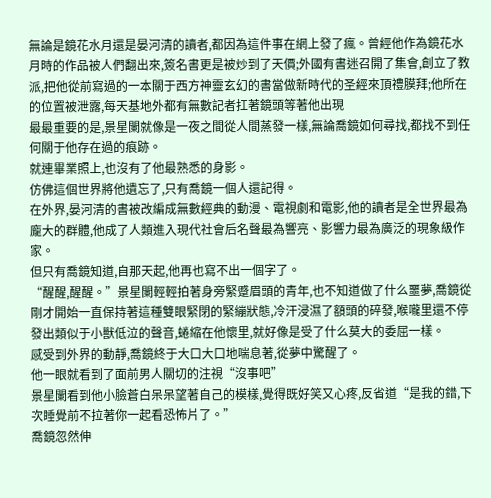無論是鏡花水月還是晏河清的讀者,都因為這件事在網上發了瘋。曾經他作為鏡花水月時的作品被人們翻出來,簽名書更是被炒到了天價;外國有書迷召開了集會,創立了教派,把他從前寫過的一本關于西方神靈玄幻的書當做新時代的圣經來頂禮膜拜;他所在的位置被泄露,每天基地外都有無數記者扛著鏡頭等著他出現
最最重要的是,景星闌就像是一夜之間從人間蒸發一樣,無論喬鏡如何尋找,都找不到任何關于他存在過的痕跡。
就連畢業照上,也沒有了他最熟悉的身影。
仿佛這個世界將他遺忘了,只有喬鏡一個人還記得。
在外界,晏河清的書被改編成無數經典的動漫、電視劇和電影,他的讀者是全世界最為龐大的群體,他成了人類進入現代社會后名聲最為響亮、影響力最為廣泛的現象級作家。
但只有喬鏡知道,自那天起,他再也寫不出一個字了。
“醒醒,醒醒。”景星闌輕輕拍著身旁緊蹙眉頭的青年,也不知道做了什么噩夢,喬鏡從剛才開始一直保持著這種雙眼緊閉的緊繃狀態,冷汗浸濕了額頭的碎發,喉嚨里還不停發出類似于小獸低泣的聲音,蜷縮在他懷里,就好像是受了什么莫大的委屈一樣。
感受到外界的動靜,喬鏡終于大口大口地喘息著,從夢中驚醒了。
他一眼就看到了面前男人關切的注視“沒事吧”
景星闌看到他小臉蒼白呆呆望著自己的模樣,覺得既好笑又心疼,反省道“是我的錯,下次睡覺前不拉著你一起看恐怖片了。”
喬鏡忽然伸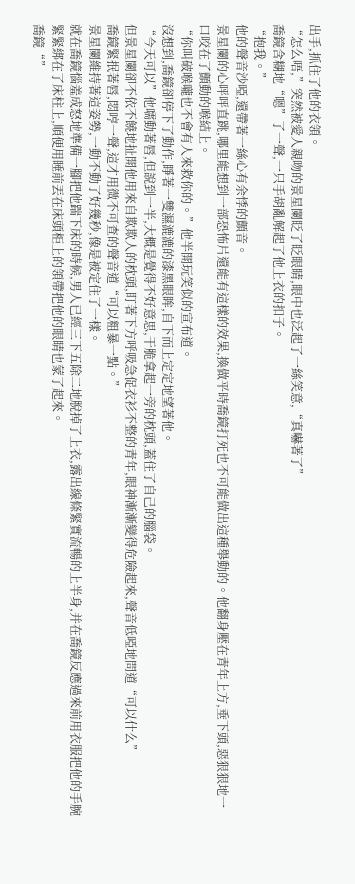出手,抓住了他的衣領。
“怎么唔,”突然被愛人親吻的景星闌眨了眨眼睛,眼中也泛起了一絲笑意,“真嚇著了”
喬鏡含糊地“嗯”了一聲,一只手胡亂解起了他上衣的扣子。
“抱我。”
他的聲音沙啞,還帶著一絲心有余悸的顫音。
景星闌的心呯呯直跳,哪里能想到一部恐怖片還能有這樣的效果,換做平時喬鏡打死也不可能做出這種舉動的。他翻身壓在青年上方,垂下頭,惡狠狠地一口咬在了顫動的喉結上。
“你叫破喉嚨也不會有人來救你的。”他半開玩笑似的宣布道。
沒想到,喬鏡卻停下了動作,睜著一雙濕漉漉的漆黑眼眸,自下而上定定地望著他。
“今天可以”他嚅動著唇,但說到一半,大概是覺得不好意思,干脆拿起一旁的枕頭,蓋住了自己的腦袋。
但景星闌卻不依不饒地扯開他用來自欺欺人的枕頭,盯著下方呼吸急促衣衫不整的青年,眼神漸漸變得危險起來,聲音低啞地問道“可以什么”
喬鏡緊抿著唇,悶哼一聲,這才用微不可查的聲音道“可以粗暴一點。”
景星闌維持著這姿勢,一動不動了好幾秒,像是被定住了一樣。
就在喬鏡惱羞成怒地準備一腳把他踹下床的時候,男人已經三下五除二地脫掉了上衣,露出線條緊實流暢的上半身,并在喬鏡反應過來前用衣服把他的手腕緊緊綁在了床柱上,順便用睡前丟在床頭柜上的領帶把他的眼睛也蒙了起來。
喬鏡“”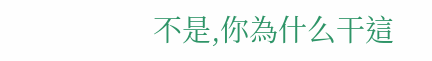不是,你為什么干這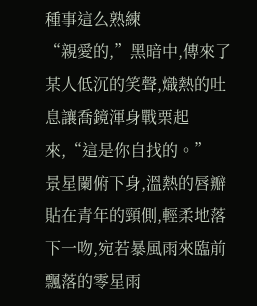種事這么熟練
“親愛的,”黑暗中,傳來了某人低沉的笑聲,熾熱的吐息讓喬鏡渾身戰栗起來,“這是你自找的。”
景星闌俯下身,溫熱的唇瓣貼在青年的頸側,輕柔地落下一吻,宛若暴風雨來臨前飄落的零星雨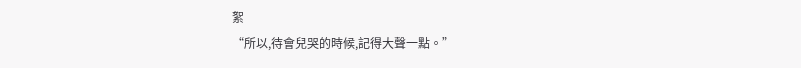絮
“所以,待會兒哭的時候,記得大聲一點。”